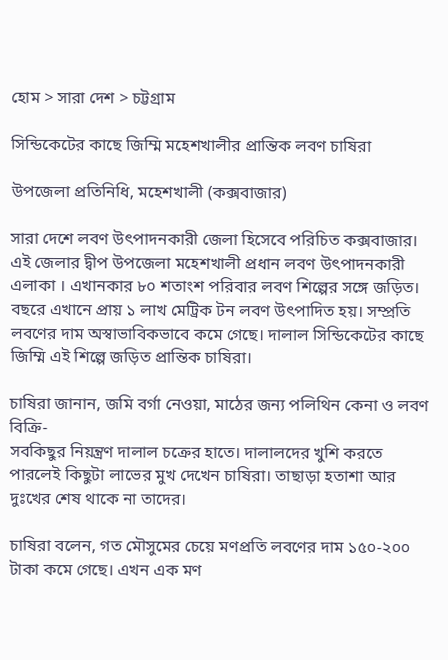হোম > সারা দেশ > চট্টগ্রাম

সিন্ডিকেটের কাছে জিম্মি মহেশখালীর প্রান্তিক লবণ চাষিরা

উপজেলা প্রতিনিধি, মহেশখালী (কক্সবাজার)

সারা দেশে লবণ উৎপাদনকারী জেলা হিসেবে পরিচিত কক্সবাজার। এই জেলার দ্বীপ উপজেলা মহেশখালী প্রধান লবণ উৎপাদনকারী এলাকা । এখানকার ৮০ শতাংশ পরিবার লবণ শিল্পের সঙ্গে জড়িত। বছরে এখানে প্রায় ১ লাখ মেট্রিক টন লবণ উৎপাদিত হয়। সম্প্রতি লবণের দাম অস্বাভাবিকভাবে কমে গেছে। দালাল সিন্ডিকেটের কাছে জিম্মি এই শিল্পে জড়িত প্রান্তিক চাষিরা।

চাষিরা জানান, জমি বর্গা নেওয়া, মাঠের জন্য পলিথিন কেনা ও লবণ বিক্রি-
সবকিছুর নিয়ন্ত্রণ দালাল চক্রের হাতে। দালালদের খুশি করতে পারলেই কিছুটা লাভের মুখ দেখেন চাষিরা। তাছাড়া হতাশা আর দুঃখের শেষ থাকে না তাদের।

চাষিরা বলেন, গত মৌসুমের চেয়ে মণপ্রতি লবণের দাম ১৫০-২০০ টাকা কমে গেছে। এখন এক মণ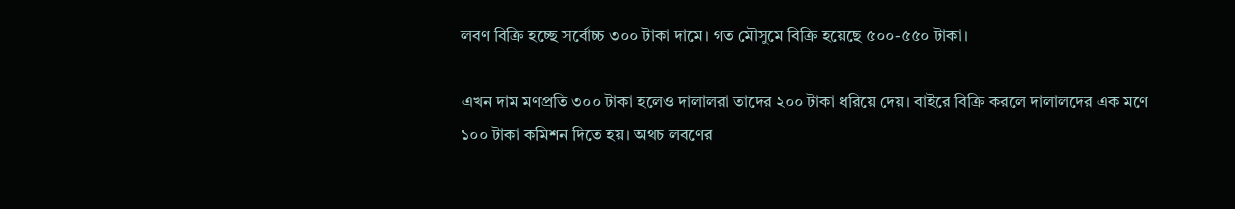লবণ বিক্রি হচ্ছে সর্বোচ্চ ৩০০ টাকা দামে। গত মৌসুমে বিক্রি হয়েছে ৫০০-৫৫০ টাকা।

এখন দাম মণপ্রতি ৩০০ টাকা হলেও দালালরা তাদের ২০০ টাকা ধরিয়ে দেয়। বাইরে বিক্রি করলে দালালদের এক মণে ১০০ টাকা কমিশন দিতে হয়। অথচ লবণের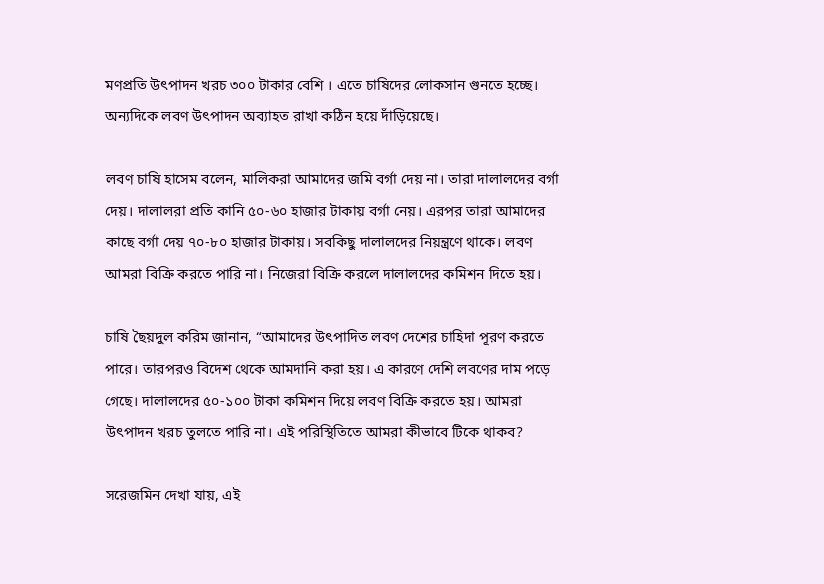মণপ্রতি উৎপাদন খরচ ৩০০ টাকার বেশি । এতে চাষিদের লোকসান গুনতে হচ্ছে। অন্যদিকে লবণ উৎপাদন অব্যাহত রাখা কঠিন হয়ে দাঁড়িয়েছে।

লবণ চাষি হাসেম বলেন, মালিকরা আমাদের জমি বর্গা দেয় না। তারা দালালদের বর্গা দেয়। দালালরা প্রতি কানি ৫০-৬০ হাজার টাকায় বর্গা নেয়। এরপর তারা আমাদের কাছে বর্গা দেয় ৭০-৮০ হাজার টাকায়। সবকিছু দালালদের নিয়ন্ত্রণে থাকে। লবণ আমরা বিক্রি করতে পারি না। নিজেরা বিক্রি করলে দালালদের কমিশন দিতে হয়।

চাষি ছৈয়দুল করিম জানান, “আমাদের উৎপাদিত লবণ দেশের চাহিদা পূরণ করতে পারে। তারপরও বিদেশ থেকে আমদানি করা হয়। এ কারণে দেশি লবণের দাম পড়ে গেছে। দালালদের ৫০-১০০ টাকা কমিশন দিয়ে লবণ বিক্রি করতে হয়। আমরা উৎপাদন খরচ তুলতে পারি না। এই পরিস্থিতিতে আমরা কীভাবে টিকে থাকব?

সরেজমিন দেখা যায়, এই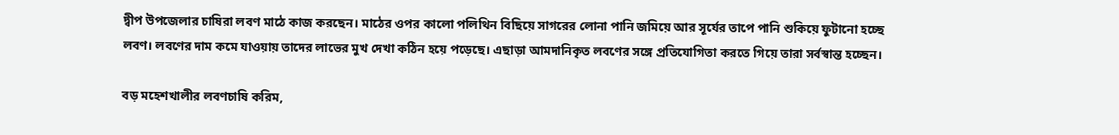দ্বীপ উপজেলার চাষিরা লবণ মাঠে কাজ করছেন। মাঠের ওপর কালো পলিথিন বিছিয়ে সাগরের লোনা পানি জমিয়ে আর সূর্যের তাপে পানি শুকিয়ে ফুটানো হচ্ছে লবণ। লবণের দাম কমে যাওয়ায় তাদের লাভের মুখ দেখা কঠিন হয়ে পড়েছে। এছাড়া আমদানিকৃত লবণের সঙ্গে প্রতিযোগিতা করতে গিয়ে তারা সর্বস্বান্ত হচ্ছেন।

বড় মহেশখালীর লবণচাষি করিম,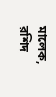মালেক, রশিদ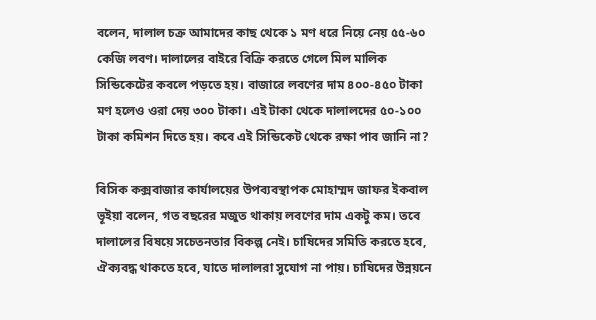বলেন, দালাল চক্র আমাদের কাছ থেকে ১ মণ ধরে নিয়ে নেয় ৫৫-৬০ কেজি লবণ। দালালের বাইরে বিক্রি করতে গেলে মিল মালিক সিন্ডিকেটের কবলে পড়তে হয়। বাজারে লবণের দাম ৪০০-৪৫০ টাকা মণ হলেও ওরা দেয় ৩০০ টাকা। এই টাকা থেকে দালালদের ৫০-১০০ টাকা কমিশন দিতে হয়। কবে এই সিন্ডিকেট থেকে রক্ষা পাব জানি না?

বিসিক কক্সবাজার কার্যালয়ের উপব্যবস্থাপক মোহাম্মদ জাফর ইকবাল ভূইয়া বলেন, গত বছরের মজুত থাকায় লবণের দাম একটু কম। তবে দালালের বিষয়ে সচেতনতার বিকল্প নেই। চাষিদের সমিতি করতে হবে, ঐক্যবদ্ধ থাকতে হবে, যাতে দালালরা সুযোগ না পায়। চাষিদের উন্নয়নে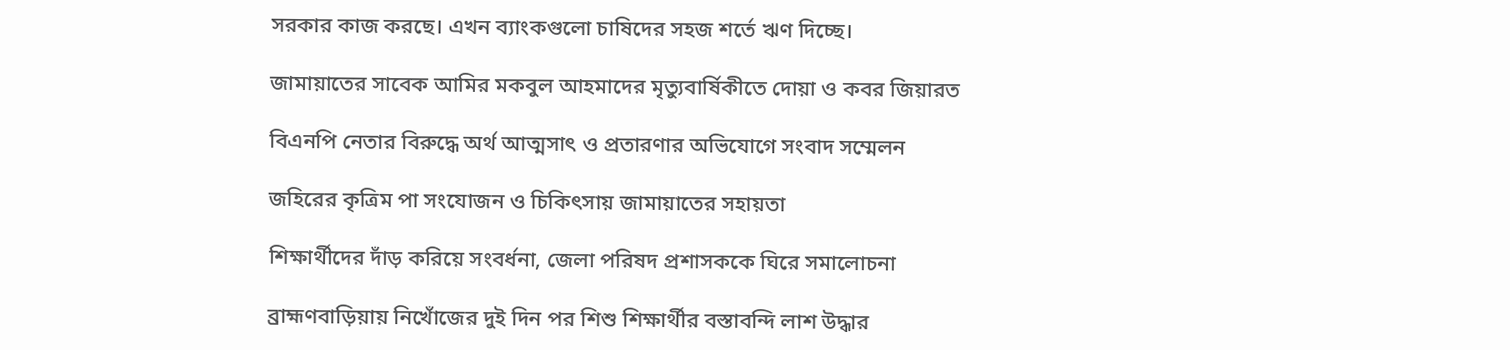সরকার কাজ করছে। এখন ব্যাংকগুলো চাষিদের সহজ শর্তে ঋণ দিচ্ছে।

জামায়াতের সাবেক আমির মকবুল আহমাদের মৃত্যুবার্ষিকীতে দোয়া ও কবর জিয়ারত

বিএনপি নেতার বিরুদ্ধে অর্থ আত্মসাৎ ও প্রতারণার অভিযোগে সংবাদ সম্মেলন

জহিরের কৃত্রিম পা সংযোজন ও চিকিৎসায় জামায়াতের সহায়তা

শিক্ষার্থীদের দাঁড় করিয়ে সংবর্ধনা, জেলা পরিষদ প্রশাসককে ঘিরে সমালোচনা

ব্রাহ্মণবাড়িয়ায় নিখোঁজের দুই দিন পর শিশু শিক্ষার্থীর বস্তাবন্দি লাশ উদ্ধার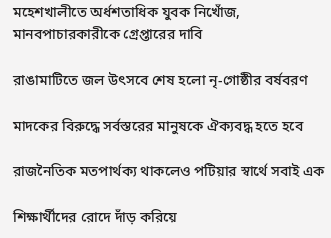মহেশখালীতে অর্ধশতাধিক যুবক নিখোঁজ, মানবপাচারকারীকে গ্রেপ্তারের দাবি

রাঙামাটিতে জল উৎসবে শেষ হলো নৃ-গোষ্ঠীর বর্ষবরণ

মাদকের বিরুদ্ধে সর্বস্তরের মানুষকে ঐক্যবদ্ধ হতে হবে

রাজনৈতিক মতপার্থক্য থাকলেও পটিয়ার স্বার্থে সবাই এক

শিক্ষার্থীদের রোদে দাঁড় করিয়ে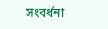সংবর্ধনা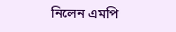নিলেন এমপি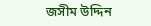জসীম উদ্দিন